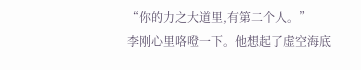“你的力之大道里,有第二个人。”
李刚心里咯噔一下。他想起了虚空海底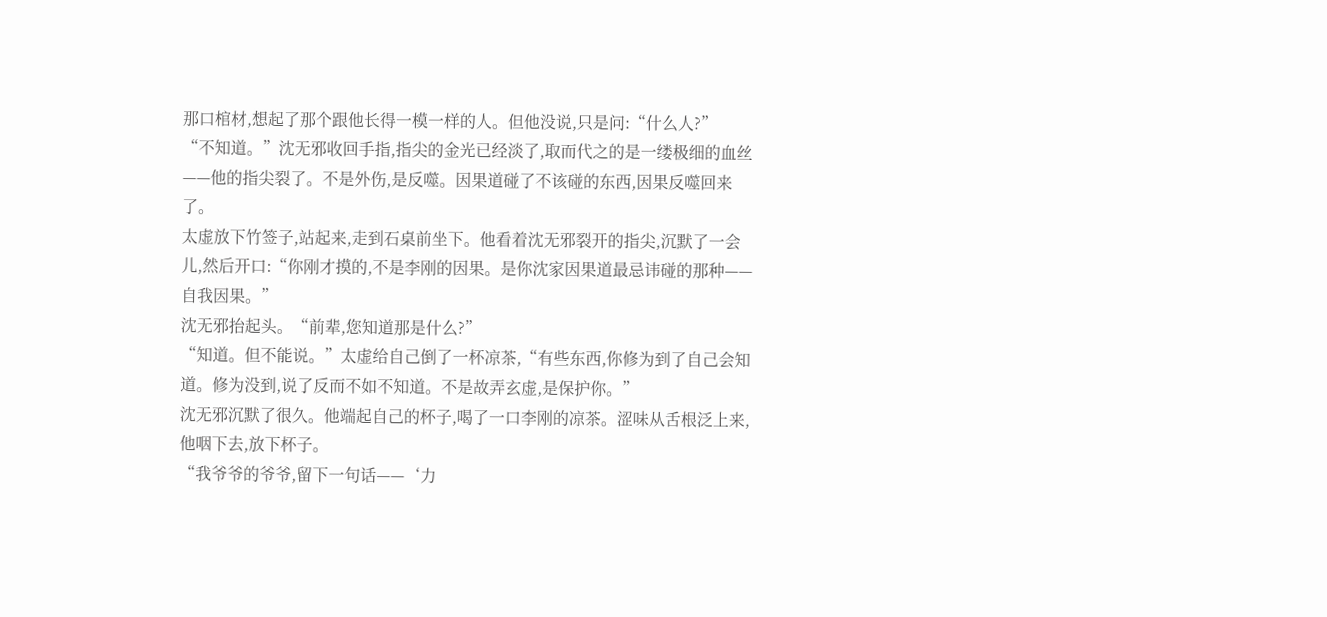那口棺材,想起了那个跟他长得一模一样的人。但他没说,只是问:“什么人?”
“不知道。”沈无邪收回手指,指尖的金光已经淡了,取而代之的是一缕极细的血丝——他的指尖裂了。不是外伤,是反噬。因果道碰了不该碰的东西,因果反噬回来了。
太虚放下竹签子,站起来,走到石桌前坐下。他看着沈无邪裂开的指尖,沉默了一会儿,然后开口:“你刚才摸的,不是李刚的因果。是你沈家因果道最忌讳碰的那种——自我因果。”
沈无邪抬起头。“前辈,您知道那是什么?”
“知道。但不能说。”太虚给自己倒了一杯凉茶,“有些东西,你修为到了自己会知道。修为没到,说了反而不如不知道。不是故弄玄虚,是保护你。”
沈无邪沉默了很久。他端起自己的杯子,喝了一口李刚的凉茶。涩味从舌根泛上来,他咽下去,放下杯子。
“我爷爷的爷爷,留下一句话——‘力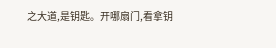之大道,是钥匙。开哪扇门,看拿钥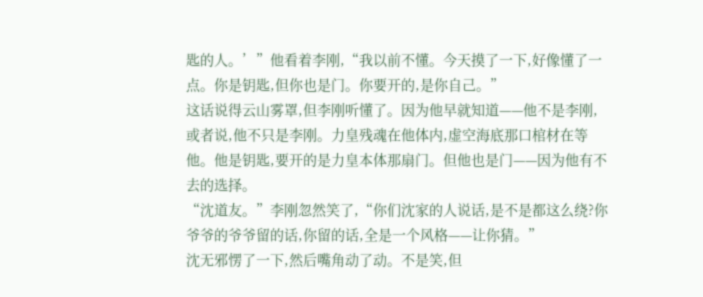匙的人。’”他看着李刚,“我以前不懂。今天摸了一下,好像懂了一点。你是钥匙,但你也是门。你要开的,是你自己。”
这话说得云山雾罩,但李刚听懂了。因为他早就知道——他不是李刚,或者说,他不只是李刚。力皇残魂在他体内,虚空海底那口棺材在等他。他是钥匙,要开的是力皇本体那扇门。但他也是门——因为他有不去的选择。
“沈道友。”李刚忽然笑了,“你们沈家的人说话,是不是都这么绕?你爷爷的爷爷留的话,你留的话,全是一个风格——让你猜。”
沈无邪愣了一下,然后嘴角动了动。不是笑,但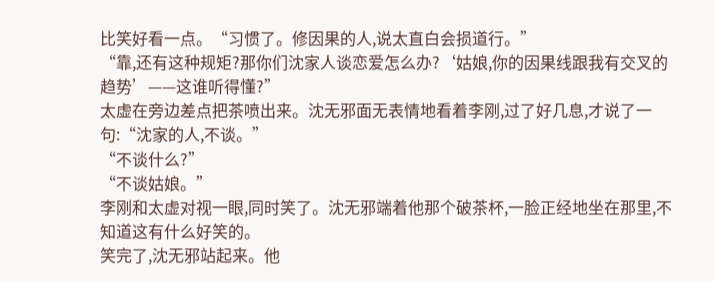比笑好看一点。“习惯了。修因果的人,说太直白会损道行。”
“靠,还有这种规矩?那你们沈家人谈恋爱怎么办?‘姑娘,你的因果线跟我有交叉的趋势’——这谁听得懂?”
太虚在旁边差点把茶喷出来。沈无邪面无表情地看着李刚,过了好几息,才说了一句:“沈家的人,不谈。”
“不谈什么?”
“不谈姑娘。”
李刚和太虚对视一眼,同时笑了。沈无邪端着他那个破茶杯,一脸正经地坐在那里,不知道这有什么好笑的。
笑完了,沈无邪站起来。他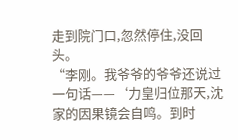走到院门口,忽然停住,没回头。
“李刚。我爷爷的爷爷还说过一句话——‘力皇归位那天,沈家的因果镜会自鸣。到时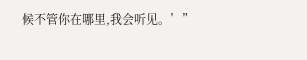候不管你在哪里,我会听见。’”